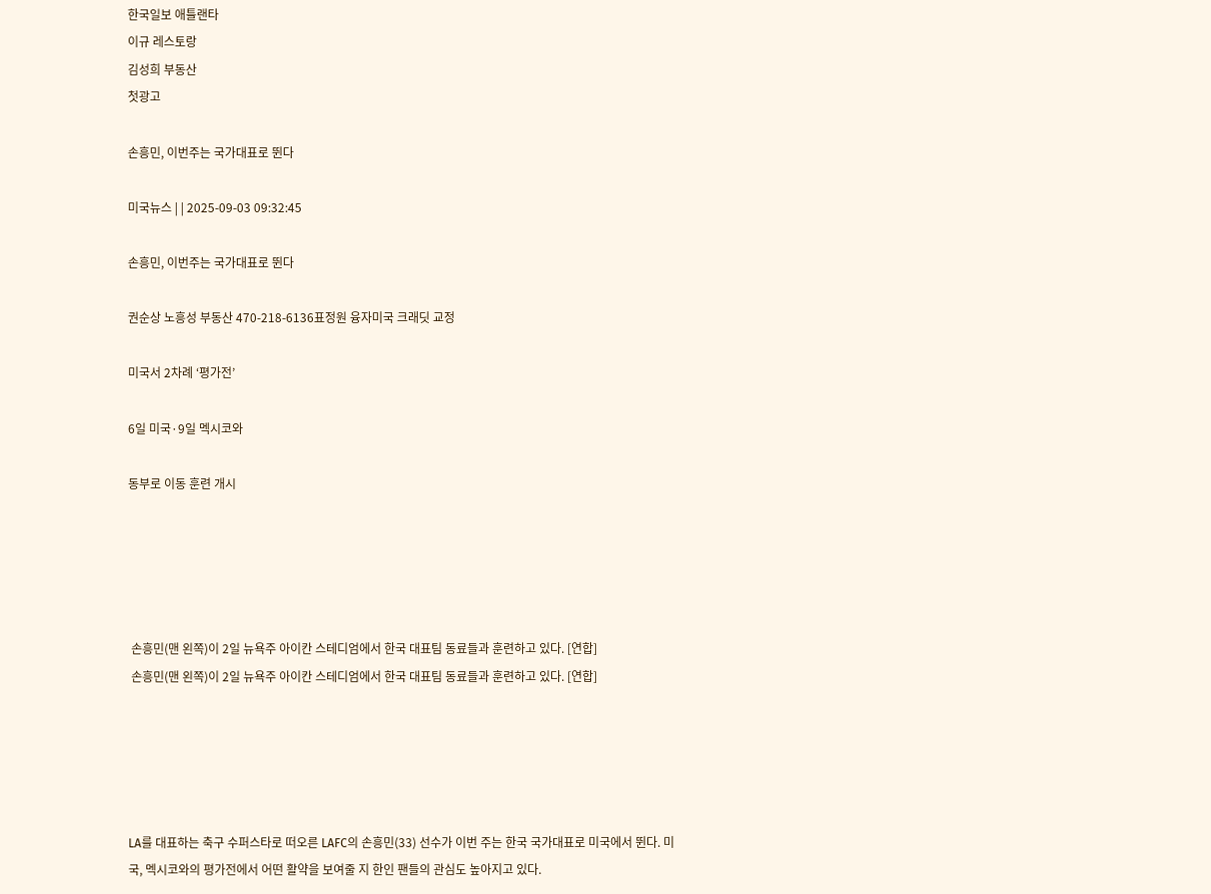한국일보 애틀랜타
이규 레스토랑
김성희 부동산
첫광고

손흥민, 이번주는 국가대표로 뛴다

미국뉴스 | | 2025-09-03 09:32:45

손흥민, 이번주는 국가대표로 뛴다

권순상 노흥성 부동산 470-218-6136표정원 융자미국 크래딧 교정

미국서 2차례 ‘평가전’

6일 미국·9일 멕시코와

동부로 이동 훈련 개시





 손흥민(맨 왼쪽)이 2일 뉴욕주 아이칸 스테디엄에서 한국 대표팀 동료들과 훈련하고 있다. [연합]
 손흥민(맨 왼쪽)이 2일 뉴욕주 아이칸 스테디엄에서 한국 대표팀 동료들과 훈련하고 있다. [연합]





LA를 대표하는 축구 수퍼스타로 떠오른 LAFC의 손흥민(33) 선수가 이번 주는 한국 국가대표로 미국에서 뛴다. 미국, 멕시코와의 평가전에서 어떤 활약을 보여줄 지 한인 팬들의 관심도 높아지고 있다.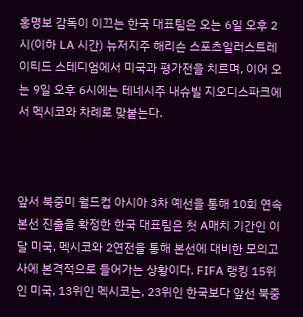홍명보 감독이 이끄는 한국 대표팀은 오는 6일 오후 2시(이하 LA 시간) 뉴저지주 해리슨 스포츠일러스트레이티드 스테디엄에서 미국과 평가전을 치르며, 이어 오는 9일 오후 6시에는 테네시주 내슈빌 지오디스파크에서 멕시코와 차례로 맞붙는다.



앞서 북중미 월드컵 아시아 3차 예선을 통해 10회 연속 본선 진출을 확정한 한국 대표팀은 첫 A매치 기간인 이달 미국, 멕시코와 2연전을 통해 본선에 대비한 모의고사에 본격적으로 들어가는 상황이다. FIFA 랭킹 15위인 미국, 13위인 멕시코는, 23위인 한국보다 앞선 북중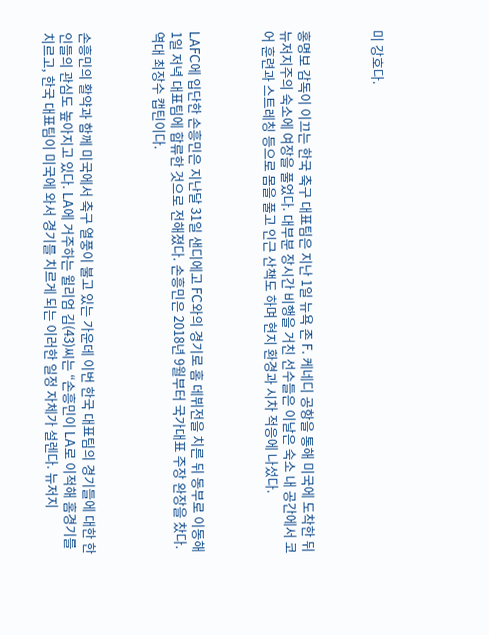미 강호다.



홍명보 감독이 이끄는 한국 축구 대표팀은 지난 1일 뉴욕 존 F. 케네디 공항을 통해 미국에 도착한 뒤 뉴저지주의 숙소에 여장을 풀었다. 대부분 장시간 비행을 거친 선수들은 이날은 숙소 내 공간에서 코어 훈련과 스트레칭 등으로 몸을 풀고 인근 산책도 하며 현지 환경과 시차 적응에 나섰다.



LAFC에 입단한 손흥민은 지난달 31일 샌디에고 FC와의 경기로 홈 데뷔전을 치른 뒤 동부로 이동해 1일 저녁 대표팀에 합류한 것으로 전해졌다. 손흥민은 2018년 9월부터 국가대표 주장 완장을 찼다. 역대 최장수 캡틴이다.



손흥민의 활약과 함께 미국에서 축구 열풍이 불고 있는 가운데 이번 한국 대표팀의 경기들에 대한 한인들의 관심도 높아지고 있다. LA에 거주하는 윌리엄 김(43)씨는 “손흥민이 LA로 이적해 홈경기를 치르고, 한국 대표팀이 미국에 와서 경기를 치르게 되는 이러한 일정 자체가 설렌다. 뉴저지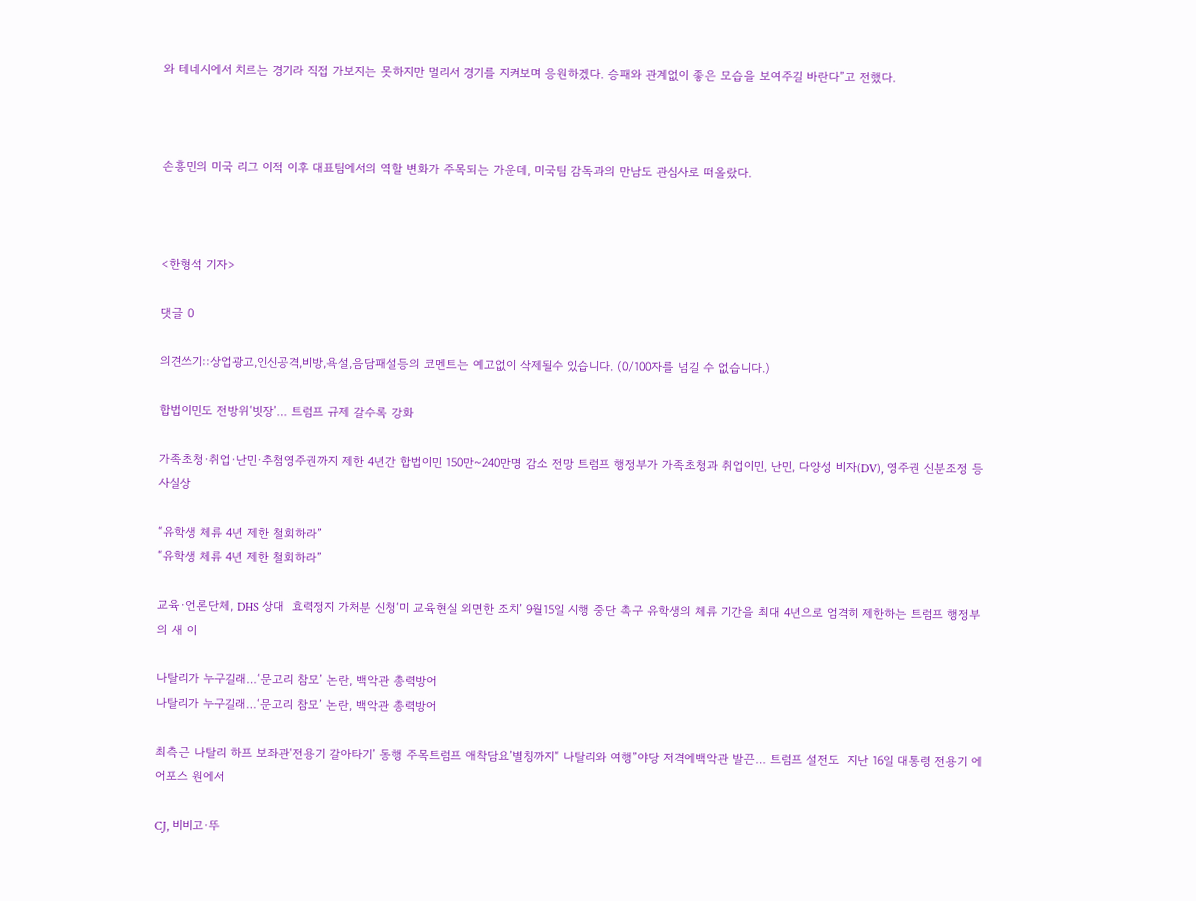와 테네시에서 치르는 경기라 직접 가보지는 못하지만 멀리서 경기를 지켜보며 응원하겠다. 승패와 관계없이 좋은 모습을 보여주길 바란다”고 전했다.



손흥민의 미국 리그 이적 이후 대표팀에서의 역할 변화가 주목되는 가운데, 미국팀 감독과의 만남도 관심사로 떠올랐다.



<한형석 기자>

댓글 0

의견쓰기::상업광고,인신공격,비방,욕설,음담패설등의 코멘트는 예고없이 삭제될수 있습니다. (0/100자를 넘길 수 없습니다.)

합법이민도 전방위‘빗장’… 트럼프 규제 갈수록 강화

가족초청·취업·난민·추첨영주권까지 제한 4년간 합법이민 150만~240만명 감소 전망 트럼프 행정부가 가족초청과 취업이민, 난민, 다양성 비자(DV), 영주권 신분조정 등 사실상

“유학생 체류 4년 제한 철회하라”
“유학생 체류 4년 제한 철회하라”

교육·언론단체, DHS 상대  효력정지 가처분 신청‘미 교육현실 외면한 조치’ 9월15일 시행 중단 촉구 유학생의 체류 기간을 최대 4년으로 엄격히 제한하는 트럼프 행정부의 새 이

나탈리가 누구길래…‘문고리 참모’ 논란, 백악관 총력방어
나탈리가 누구길래…‘문고리 참모’ 논란, 백악관 총력방어

최측근 나탈리 하프 보좌관‘전용기 갈아타기’ 동행 주목트럼프 애착담요’별칭까지“ 나탈리와 여행”야당 저격에백악관 발끈… 트럼프 설전도  지난 16일 대통령 전용기 에어포스 원에서

CJ, 비비고·뚜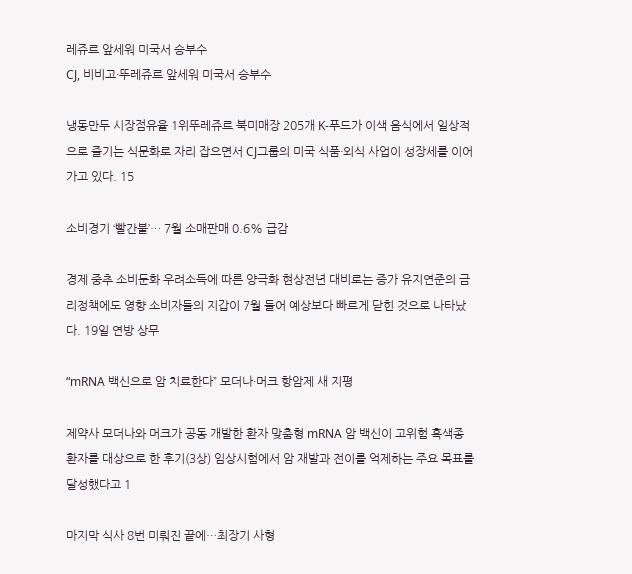레쥬르 앞세워 미국서 승부수
CJ, 비비고·뚜레쥬르 앞세워 미국서 승부수

냉동만두 시장점유율 1위뚜레쥬르 북미매장 205개 K-푸드가 이색 음식에서 일상적으로 즐기는 식문화로 자리 잡으면서 CJ그룹의 미국 식품·외식 사업이 성장세를 이어가고 있다. 15

소비경기 ‘빨간불’… 7월 소매판매 0.6% 급감

경제 중추 소비둔화 우려소득에 따른 양극화 현상전년 대비로는 증가 유지연준의 금리정책에도 영향 소비자들의 지갑이 7월 들어 예상보다 빠르게 닫힌 것으로 나타났다. 19일 연방 상무

“mRNA 백신으로 암 치료한다” 모더나·머크 항암제 새 지평

제약사 모더나와 머크가 공동 개발한 환자 맞춤형 mRNA 암 백신이 고위험 흑색종 환자를 대상으로 한 후기(3상) 임상시험에서 암 재발과 전이를 억제하는 주요 목표를 달성했다고 1

마지막 식사 8번 미뤄진 끝에…최장기 사형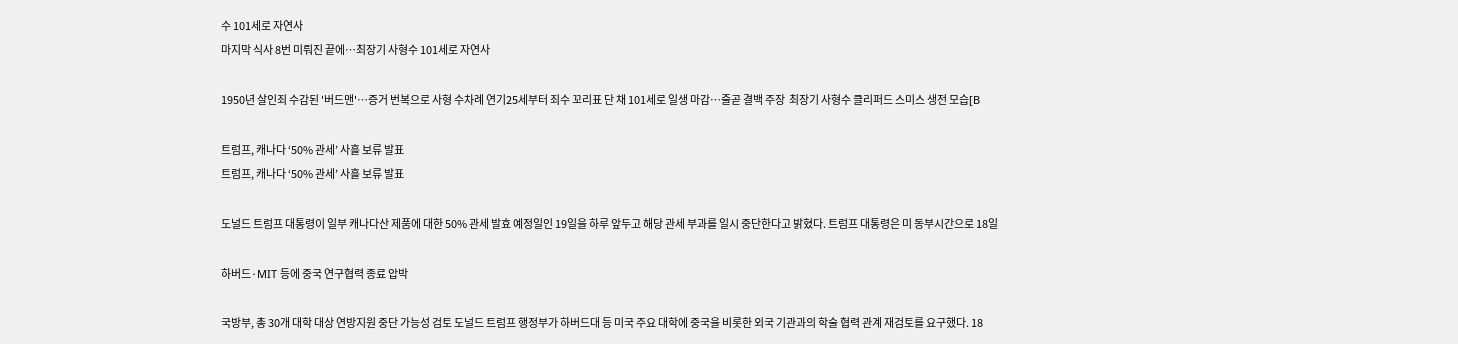수 101세로 자연사
마지막 식사 8번 미뤄진 끝에…최장기 사형수 101세로 자연사

1950년 살인죄 수감된 '버드맨'…증거 번복으로 사형 수차례 연기25세부터 죄수 꼬리표 단 채 101세로 일생 마감…줄곧 결백 주장  최장기 사형수 클리퍼드 스미스 생전 모습[B

트럼프, 캐나다 ‘50% 관세’ 사흘 보류 발표
트럼프, 캐나다 ‘50% 관세’ 사흘 보류 발표

도널드 트럼프 대통령이 일부 캐나다산 제품에 대한 50% 관세 발효 예정일인 19일을 하루 앞두고 해당 관세 부과를 일시 중단한다고 밝혔다. 트럼프 대통령은 미 동부시간으로 18일

하버드·MIT 등에 중국 연구협력 종료 압박

국방부, 총 30개 대학 대상 연방지원 중단 가능성 검토 도널드 트럼프 행정부가 하버드대 등 미국 주요 대학에 중국을 비롯한 외국 기관과의 학술 협력 관계 재검토를 요구했다. 18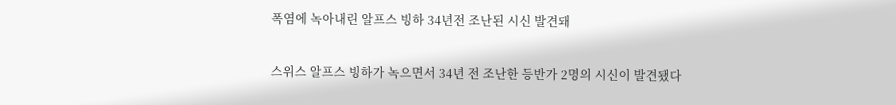폭염에 녹아내린 알프스 빙하 34년전 조난된 시신 발견돼

스위스 알프스 빙하가 녹으면서 34년 전 조난한 등반가 2명의 시신이 발견됐다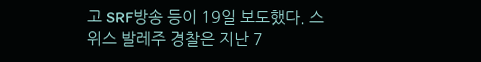고 SRF방송 등이 19일 보도했다. 스위스 발레주 경찰은 지난 7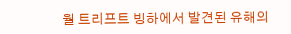월 트리프트 빙하에서 발견된 유해의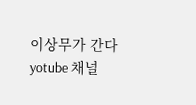이상무가 간다 yotube 채널